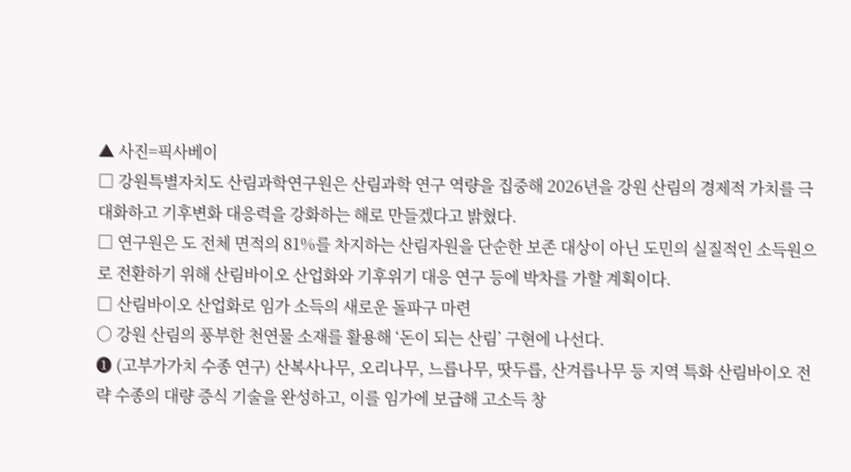▲ 사진=픽사베이
□ 강원특별자치도 산림과학연구원은 산림과학 연구 역량을 집중해 2026년을 강원 산림의 경제적 가치를 극대화하고 기후변화 대응력을 강화하는 해로 만들겠다고 밝혔다.
□ 연구원은 도 전체 면적의 81%를 차지하는 산림자원을 단순한 보존 대상이 아닌 도민의 실질적인 소득원으로 전환하기 위해 산림바이오 산업화와 기후위기 대응 연구 등에 박차를 가할 계획이다.
□ 산림바이오 산업화로 임가 소득의 새로운 돌파구 마련
○ 강원 산림의 풍부한 천연물 소재를 활용해 ‘돈이 되는 산림’ 구현에 나선다.
❶ (고부가가치 수종 연구) 산복사나무, 오리나무, 느릅나무, 땃두릅, 산겨릅나무 등 지역 특화 산림바이오 전략 수종의 대량 증식 기술을 완성하고, 이를 임가에 보급해 고소득 창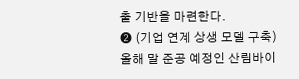출 기반을 마련한다.
❷ (기업 연계 상생 모델 구축) 올해 말 준공 예정인 산림바이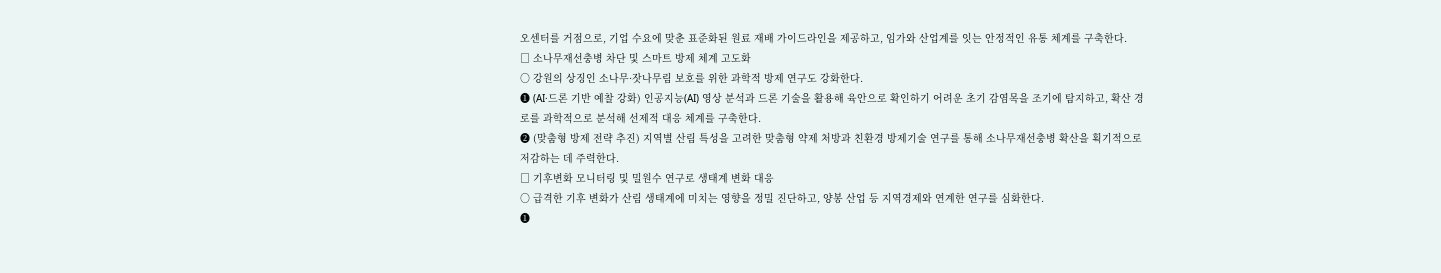오센터를 거점으로, 기업 수요에 맞춘 표준화된 원료 재배 가이드라인을 제공하고, 임가와 산업계를 잇는 안정적인 유통 체계를 구축한다.
□ 소나무재선충병 차단 및 스마트 방제 체계 고도화
○ 강원의 상징인 소나무·잣나무림 보호를 위한 과학적 방제 연구도 강화한다.
❶ (AI·드론 기반 예찰 강화) 인공지능(AI) 영상 분석과 드론 기술을 활용해 육안으로 확인하기 어려운 초기 감염목을 조기에 탐지하고, 확산 경로를 과학적으로 분석해 선제적 대응 체계를 구축한다.
❷ (맞춤형 방제 전략 추진) 지역별 산림 특성을 고려한 맞춤형 약제 처방과 친환경 방제기술 연구를 통해 소나무재선충병 확산을 획기적으로 저감하는 데 주력한다.
□ 기후변화 모니터링 및 밀원수 연구로 생태계 변화 대응
○ 급격한 기후 변화가 산림 생태계에 미치는 영향을 정밀 진단하고, 양봉 산업 등 지역경제와 연계한 연구를 심화한다.
❶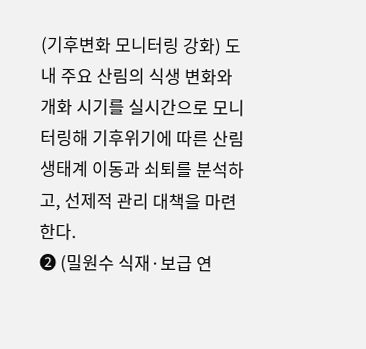(기후변화 모니터링 강화) 도내 주요 산림의 식생 변화와 개화 시기를 실시간으로 모니터링해 기후위기에 따른 산림 생태계 이동과 쇠퇴를 분석하고, 선제적 관리 대책을 마련한다.
❷ (밀원수 식재·보급 연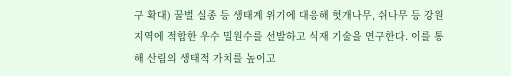구 확대) 꿀벌 실종 등 생태계 위기에 대응해 헛개나무, 쉬나무 등 강원 지역에 적합한 우수 밀원수를 선발하고 식재 기술을 연구한다. 이를 통해 산림의 생태적 가치를 높이고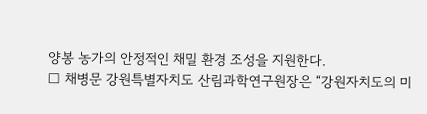양봉 농가의 안정적인 채밀 환경 조성을 지원한다.
□ 채병문 강원특별자치도 산림과학연구원장은 “강원자치도의 미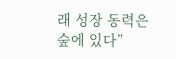래 성장 동력은 숲에 있다”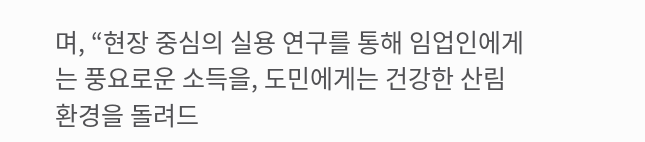며, “현장 중심의 실용 연구를 통해 임업인에게는 풍요로운 소득을, 도민에게는 건강한 산림환경을 돌려드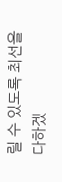릴 수 있도록 최선을 다하겠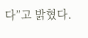다”고 밝혔다.